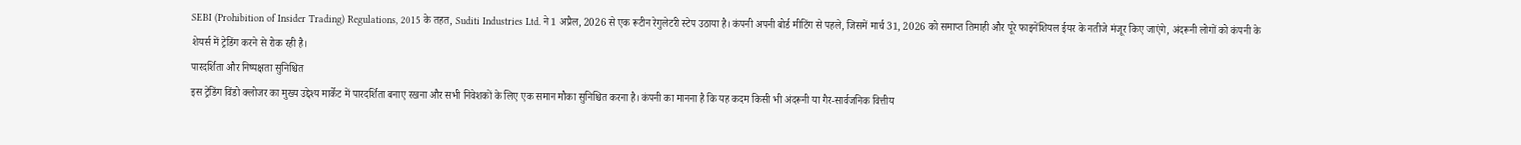SEBI (Prohibition of Insider Trading) Regulations, 2015 के तहत, Suditi Industries Ltd. ने 1 अप्रैल, 2026 से एक रूटीन रेगुलेटरी स्टेप उठाया है। कंपनी अपनी बोर्ड मीटिंग से पहले, जिसमें मार्च 31, 2026 को समाप्त तिमाही और पूरे फाइनेंशियल ईयर के नतीजे मंजूर किए जाएंगे, अंदरूनी लोगों को कंपनी के शेयर्स में ट्रेडिंग करने से रोक रही है।
पारदर्शिता और निष्पक्षता सुनिश्चित
इस ट्रेडिंग विंडो क्लोजर का मुख्य उद्देश्य मार्केट में पारदर्शिता बनाए रखना और सभी निवेशकों के लिए एक समान मौका सुनिश्चित करना है। कंपनी का मानना है कि यह कदम किसी भी अंदरूनी या गैर-सार्वजनिक वित्तीय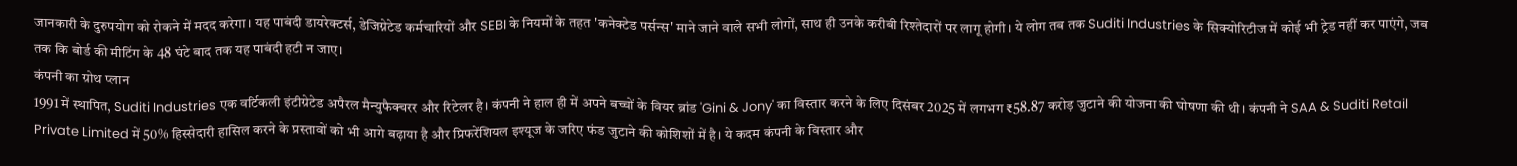जानकारी के दुरुपयोग को रोकने में मदद करेगा। यह पाबंदी डायरेक्टर्स, डेजिग्नेटेड कर्मचारियों और SEBI के नियमों के तहत 'कनेक्टेड पर्सन्स' माने जाने वाले सभी लोगों, साथ ही उनके करीबी रिश्तेदारों पर लागू होगी। ये लोग तब तक Suditi Industries के सिक्योरिटीज में कोई भी ट्रेड नहीं कर पाएंगे, जब तक कि बोर्ड की मीटिंग के 48 घंटे बाद तक यह पाबंदी हटी न जाए।
कंपनी का ग्रोथ प्लान
1991 में स्थापित, Suditi Industries एक वर्टिकली इंटीग्रेटेड अपैरल मैन्युफैक्चरर और रिटेलर है। कंपनी ने हाल ही में अपने बच्चों के वियर ब्रांड 'Gini & Jony' का विस्तार करने के लिए दिसंबर 2025 में लगभग ₹58.87 करोड़ जुटाने की योजना की घोषणा की थी। कंपनी ने SAA & Suditi Retail Private Limited में 50% हिस्सेदारी हासिल करने के प्रस्तावों को भी आगे बढ़ाया है और प्रिफरेंशियल इश्यूज के जरिए फंड जुटाने की कोशिशों में है। ये कदम कंपनी के विस्तार और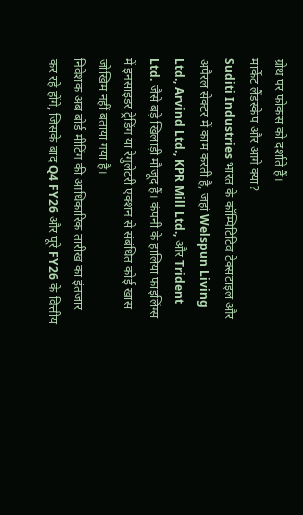ग्रोथ पर फोकस को दर्शाते हैं।
मार्केट लैंडस्केप और आगे क्या?
Suditi Industries भारत के कॉम्पिटिटिव टेक्सटाइल और अपैरल सेक्टर में काम करती है, जहां Welspun Living Ltd., Arvind Ltd., KPR Mill Ltd., और Trident Ltd. जैसे बड़े खिलाड़ी मौजूद हैं। कंपनी के हालिया फाइलिंग्स में इनसाइडर ट्रेडिंग या रेगुलेटरी एक्शन से संबंधित कोई खास जोखिम नहीं बताया गया है।
निवेशक अब बोर्ड मीटिंग की आधिकारिक तारीख का इंतजार कर रहे होंगे, जिसके बाद Q4 FY26 और पूरे FY26 के वित्तीय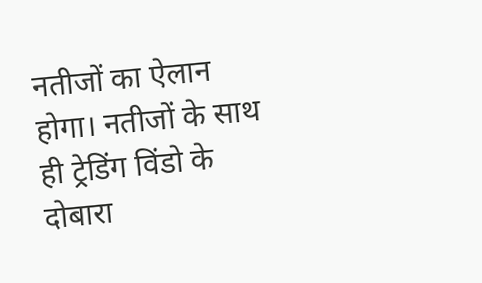नतीजों का ऐलान होगा। नतीजों के साथ ही ट्रेडिंग विंडो के दोबारा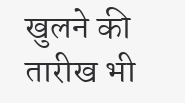खुलने की तारीख भी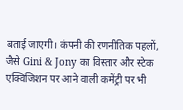बताई जाएगी। कंपनी की रणनीतिक पहलों, जैसे Gini & Jony का विस्तार और स्टेक एक्विजिशन पर आने वाली कमेंट्री पर भी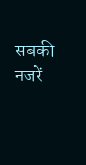सबकी नजरें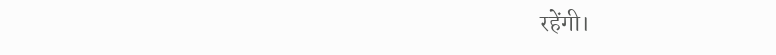रहेंगी।